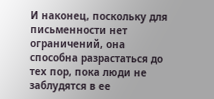И наконец, поскольку для письменности нет ограничений, она способна разрастаться до тех пор, пока люди не заблудятся в ее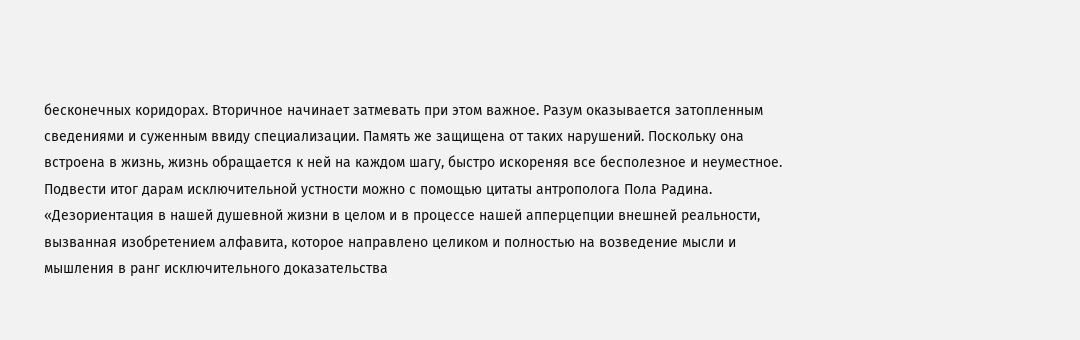бесконечных коридорах. Вторичное начинает затмевать при этом важное. Разум оказывается затопленным сведениями и суженным ввиду специализации. Память же защищена от таких нарушений. Поскольку она встроена в жизнь, жизнь обращается к ней на каждом шагу, быстро искореняя все бесполезное и неуместное.
Подвести итог дарам исключительной устности можно с помощью цитаты антрополога Пола Радина. «Дезориентация в нашей душевной жизни в целом и в процессе нашей апперцепции внешней реальности, вызванная изобретением алфавита, которое направлено целиком и полностью на возведение мысли и мышления в ранг исключительного доказательства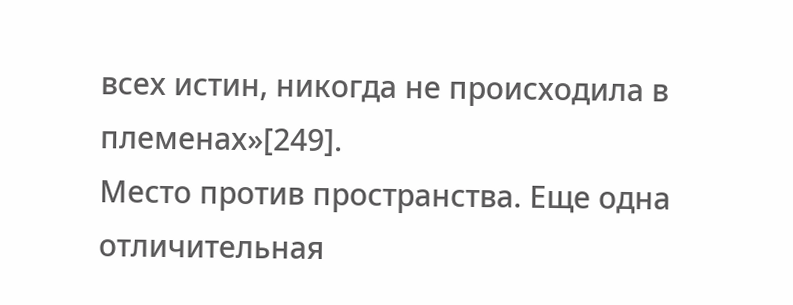всех истин, никогда не происходила в племенах»[249].
Место против пространства. Еще одна отличительная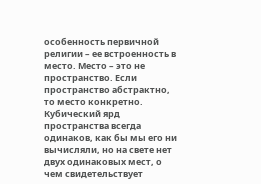особенность первичной религии – ее встроенность в место. Место – это не пространство. Если пространство абстрактно, то место конкретно. Кубический ярд пространства всегда одинаков, как бы мы его ни вычисляли, но на свете нет двух одинаковых мест, о чем свидетельствует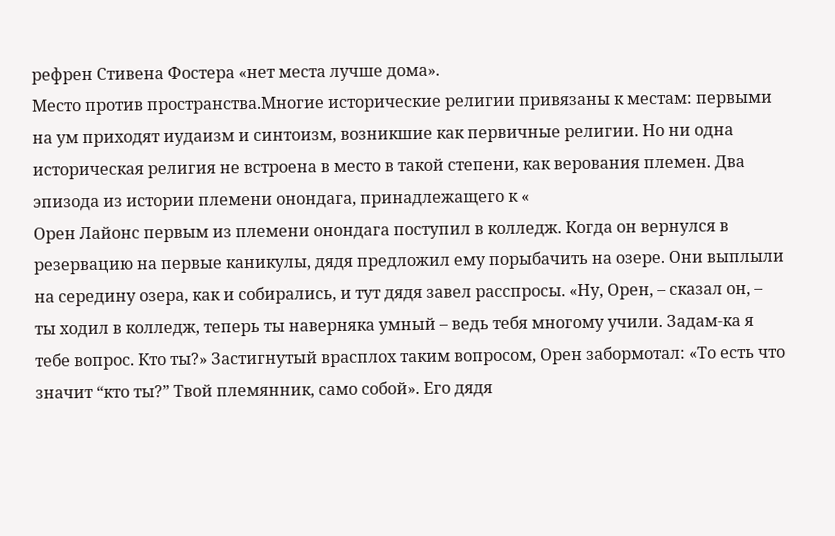рефрен Стивена Фостера «нет места лучше дома».
Место против пространства.Многие исторические религии привязаны к местам: первыми на ум приходят иудаизм и синтоизм, возникшие как первичные религии. Но ни одна историческая религия не встроена в место в такой степени, как верования племен. Два эпизода из истории племени онондага, принадлежащего к «
Орен Лайонс первым из племени онондага поступил в колледж. Когда он вернулся в резервацию на первые каникулы, дядя предложил ему порыбачить на озере. Они выплыли на середину озера, как и собирались, и тут дядя завел расспросы. «Ну, Орен, – сказал он, – ты ходил в колледж, теперь ты наверняка умный – ведь тебя многому учили. Задам-ка я тебе вопрос. Кто ты?» Застигнутый врасплох таким вопросом, Орен забормотал: «То есть что значит “кто ты?” Твой племянник, само собой». Его дядя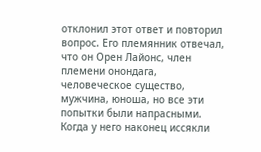отклонил этот ответ и повторил вопрос. Его племянник отвечал, что он Орен Лайонс, член племени онондага, человеческое существо, мужчина, юноша, но все эти попытки были напрасными. Когда у него наконец иссякли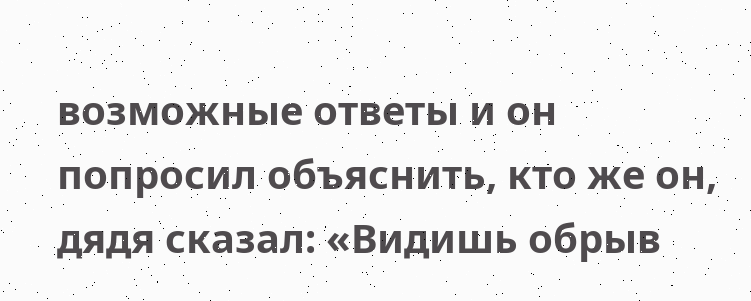возможные ответы и он попросил объяснить, кто же он, дядя сказал: «Видишь обрыв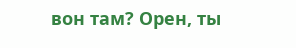вон там? Орен, ты